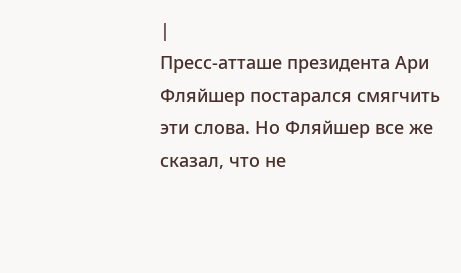|
Пресс-атташе президента Ари Фляйшер постарался смягчить эти слова. Но Фляйшер все же сказал, что не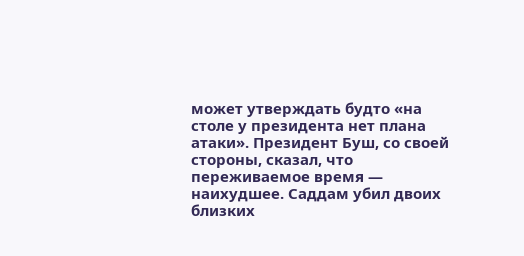может утверждать будто «на столе у президента нет плана атаки». Президент Буш, со своей стороны, сказал, что переживаемое время — наихудшее. Саддам убил двоих близких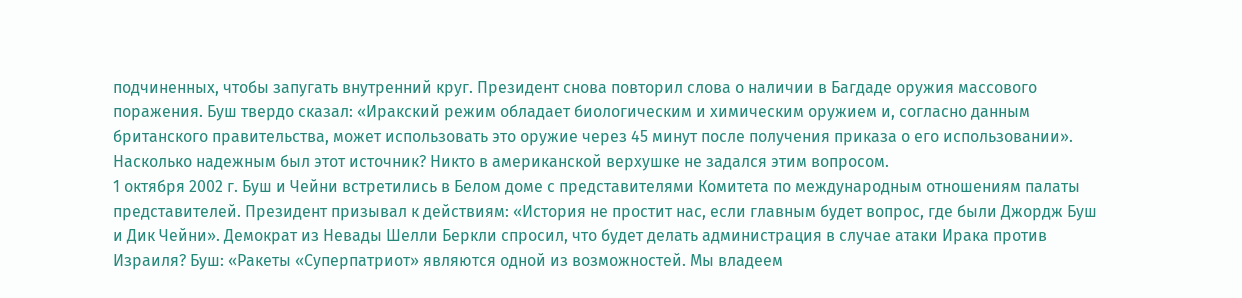подчиненных, чтобы запугать внутренний круг. Президент снова повторил слова о наличии в Багдаде оружия массового поражения. Буш твердо сказал: «Иракский режим обладает биологическим и химическим оружием и, согласно данным британского правительства, может использовать это оружие через 45 минут после получения приказа о его использовании».
Насколько надежным был этот источник? Никто в американской верхушке не задался этим вопросом.
1 октября 2002 г. Буш и Чейни встретились в Белом доме с представителями Комитета по международным отношениям палаты представителей. Президент призывал к действиям: «История не простит нас, если главным будет вопрос, где были Джордж Буш и Дик Чейни». Демократ из Невады Шелли Беркли спросил, что будет делать администрация в случае атаки Ирака против Израиля? Буш: «Ракеты «Суперпатриот» являются одной из возможностей. Мы владеем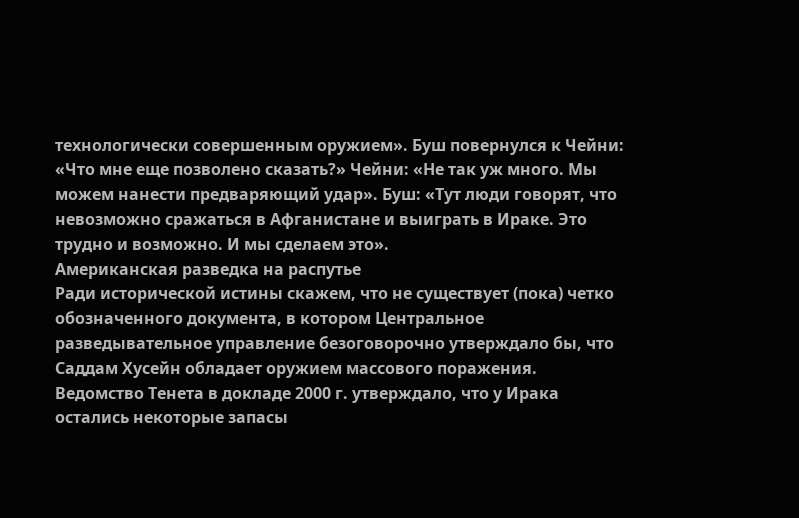технологически совершенным оружием». Буш повернулся к Чейни: «Что мне еще позволено сказать?» Чейни: «Не так уж много. Мы можем нанести предваряющий удар». Буш: «Тут люди говорят, что невозможно сражаться в Афганистане и выиграть в Ираке. Это трудно и возможно. И мы сделаем это».
Американская разведка на распутье
Ради исторической истины скажем, что не существует (пока) четко обозначенного документа, в котором Центральное разведывательное управление безоговорочно утверждало бы, что Саддам Хусейн обладает оружием массового поражения. Ведомство Тенета в докладе 2000 г. утверждало, что у Ирака остались некоторые запасы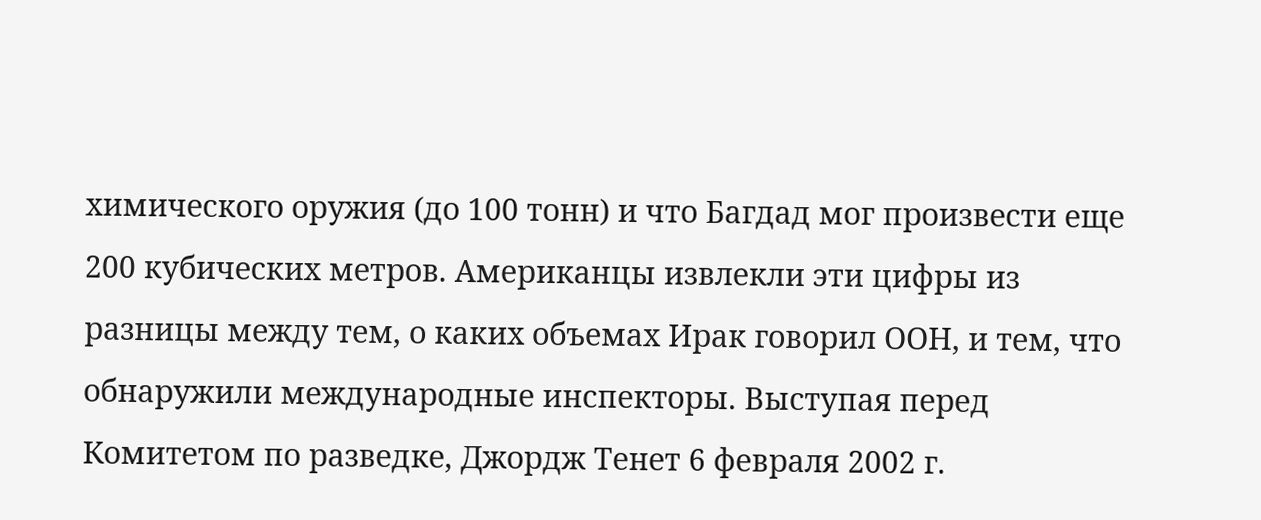химического оружия (до 100 тонн) и что Багдад мог произвести еще 200 кубических метров. Американцы извлекли эти цифры из разницы между тем, о каких объемах Ирак говорил ООН, и тем, что обнаружили международные инспекторы. Выступая перед Комитетом по разведке, Джордж Тенет 6 февраля 2002 г.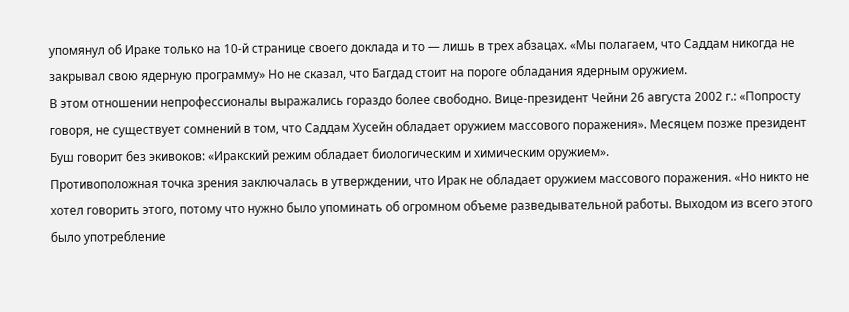упомянул об Ираке только на 10-й странице своего доклада и то — лишь в трех абзацах. «Мы полагаем, что Саддам никогда не закрывал свою ядерную программу» Но не сказал, что Багдад стоит на пороге обладания ядерным оружием.
В этом отношении непрофессионалы выражались гораздо более свободно. Вице-президент Чейни 26 августа 2002 г.: «Попросту говоря, не существует сомнений в том, что Саддам Хусейн обладает оружием массового поражения». Месяцем позже президент Буш говорит без экивоков: «Иракский режим обладает биологическим и химическим оружием».
Противоположная точка зрения заключалась в утверждении, что Ирак не обладает оружием массового поражения. «Но никто не хотел говорить этого, потому что нужно было упоминать об огромном объеме разведывательной работы. Выходом из всего этого было употребление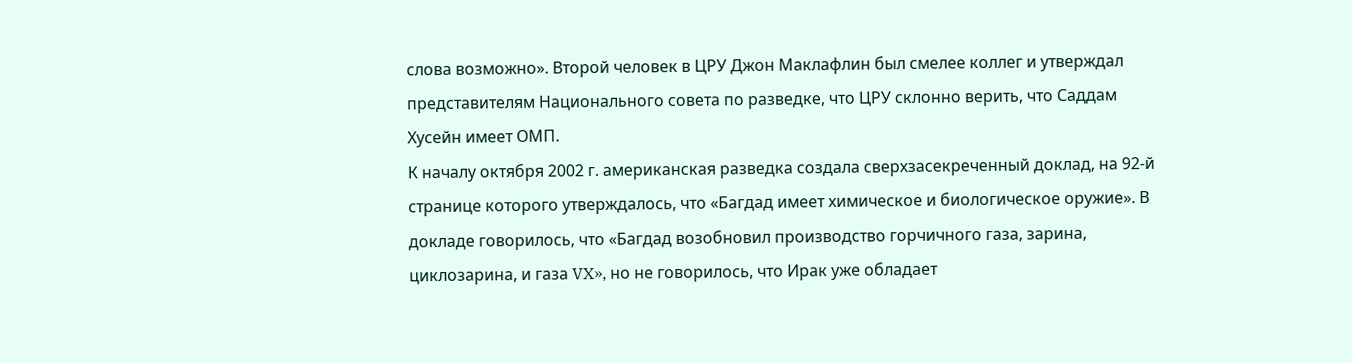слова возможно». Второй человек в ЦРУ Джон Маклафлин был смелее коллег и утверждал представителям Национального совета по разведке, что ЦРУ склонно верить, что Саддам Хусейн имеет ОМП.
К началу октября 2002 г. американская разведка создала сверхзасекреченный доклад, на 92-й странице которого утверждалось, что «Багдад имеет химическое и биологическое оружие». В докладе говорилось, что «Багдад возобновил производство горчичного газа, зарина, циклозарина, и газа VX», но не говорилось, что Ирак уже обладает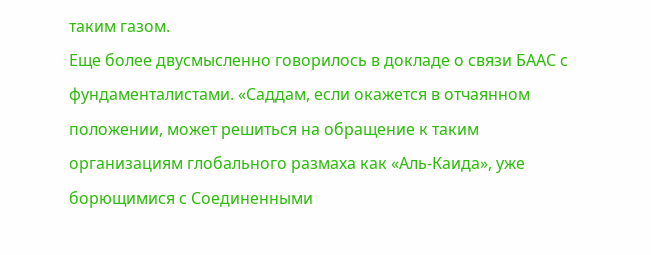таким газом.
Еще более двусмысленно говорилось в докладе о связи БААС с фундаменталистами. «Саддам, если окажется в отчаянном положении, может решиться на обращение к таким организациям глобального размаха как «Аль-Каида», уже борющимися с Соединенными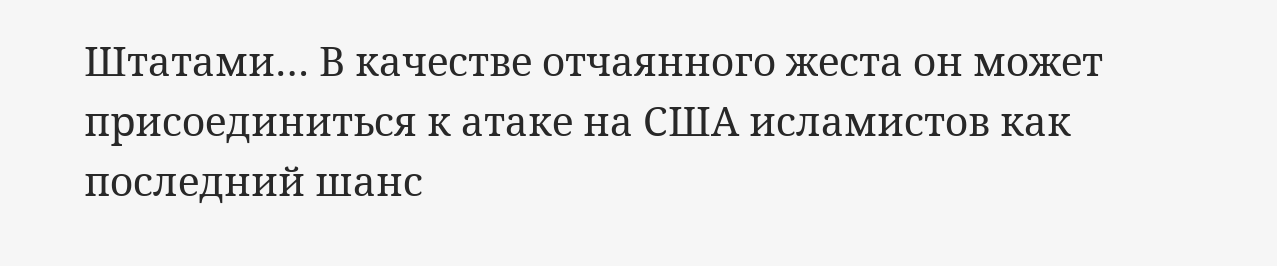Штатами… В качестве отчаянного жеста он может присоединиться к атаке на США исламистов как последний шанс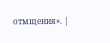отмщения». |